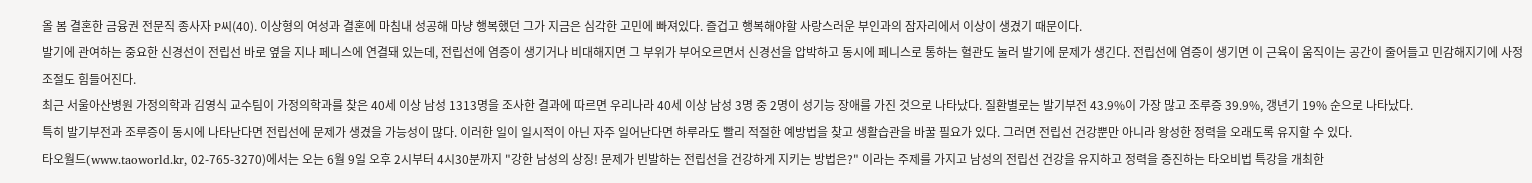올 봄 결혼한 금융권 전문직 종사자 P씨(40). 이상형의 여성과 결혼에 마침내 성공해 마냥 행복했던 그가 지금은 심각한 고민에 빠져있다. 즐겁고 행복해야할 사랑스러운 부인과의 잠자리에서 이상이 생겼기 때문이다.
발기에 관여하는 중요한 신경선이 전립선 바로 옆을 지나 페니스에 연결돼 있는데, 전립선에 염증이 생기거나 비대해지면 그 부위가 부어오르면서 신경선을 압박하고 동시에 페니스로 통하는 혈관도 눌러 발기에 문제가 생긴다. 전립선에 염증이 생기면 이 근육이 움직이는 공간이 줄어들고 민감해지기에 사정조절도 힘들어진다.
최근 서울아산병원 가정의학과 김영식 교수팀이 가정의학과를 찾은 40세 이상 남성 1313명을 조사한 결과에 따르면 우리나라 40세 이상 남성 3명 중 2명이 성기능 장애를 가진 것으로 나타났다. 질환별로는 발기부전 43.9%이 가장 많고 조루증 39.9%, 갱년기 19% 순으로 나타났다.
특히 발기부전과 조루증이 동시에 나타난다면 전립선에 문제가 생겼을 가능성이 많다. 이러한 일이 일시적이 아닌 자주 일어난다면 하루라도 빨리 적절한 예방법을 찾고 생활습관을 바꿀 필요가 있다. 그러면 전립선 건강뿐만 아니라 왕성한 정력을 오래도록 유지할 수 있다.
타오월드(www.taoworld.kr, 02-765-3270)에서는 오는 6월 9일 오후 2시부터 4시30분까지 "강한 남성의 상징! 문제가 빈발하는 전립선을 건강하게 지키는 방법은?" 이라는 주제를 가지고 남성의 전립선 건강을 유지하고 정력을 증진하는 타오비법 특강을 개최한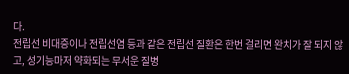다.
전립선 비대증이나 전립선염 등과 같은 전립선 질환은 한번 걸리면 완치가 잘 되지 않고, 성기능마저 약화되는 무서운 질병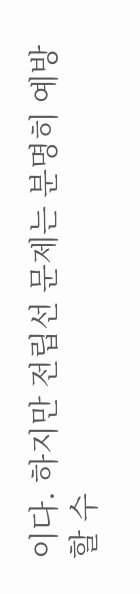이다. 하지만 전립선 문제는 분명히 예방할 수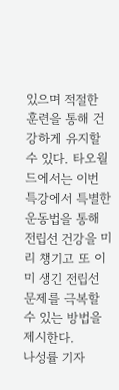있으며 적절한 훈련을 통해 건강하게 유지할 수 있다. 타오월드에서는 이번 특강에서 특별한 운동법을 통해 전립선 건강을 미리 챙기고 또 이미 생긴 전립선 문제를 극복할 수 있는 방법을 제시한다.
나성률 기자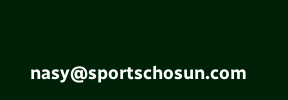nasy@sportschosun.com